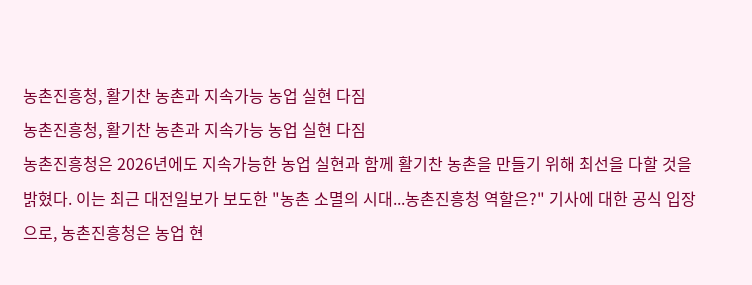농촌진흥청, 활기찬 농촌과 지속가능 농업 실현 다짐
농촌진흥청, 활기찬 농촌과 지속가능 농업 실현 다짐
농촌진흥청은 2026년에도 지속가능한 농업 실현과 함께 활기찬 농촌을 만들기 위해 최선을 다할 것을 밝혔다. 이는 최근 대전일보가 보도한 "농촌 소멸의 시대...농촌진흥청 역할은?" 기사에 대한 공식 입장으로, 농촌진흥청은 농업 현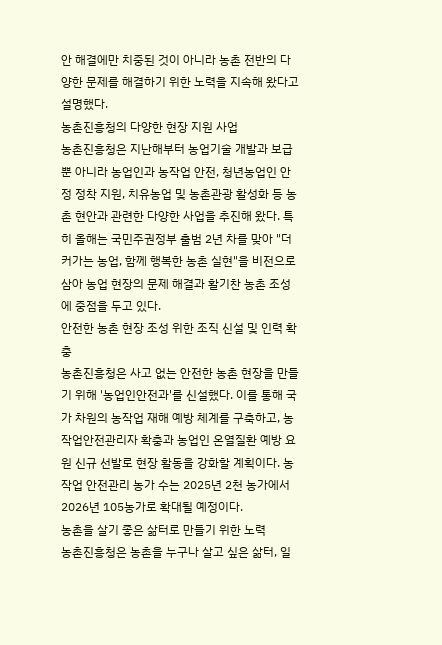안 해결에만 치중된 것이 아니라 농촌 전반의 다양한 문제를 해결하기 위한 노력을 지속해 왔다고 설명했다.
농촌진흥청의 다양한 현장 지원 사업
농촌진흥청은 지난해부터 농업기술 개발과 보급뿐 아니라 농업인과 농작업 안전, 청년농업인 안정 정착 지원, 치유농업 및 농촌관광 활성화 등 농촌 현안과 관련한 다양한 사업을 추진해 왔다. 특히 올해는 국민주권정부 출범 2년 차를 맞아 "더 커가는 농업, 함께 행복한 농촌 실현"을 비전으로 삼아 농업 현장의 문제 해결과 활기찬 농촌 조성에 중점을 두고 있다.
안전한 농촌 현장 조성 위한 조직 신설 및 인력 확충
농촌진흥청은 사고 없는 안전한 농촌 현장을 만들기 위해 '농업인안전과'를 신설했다. 이를 통해 국가 차원의 농작업 재해 예방 체계를 구축하고, 농작업안전관리자 확충과 농업인 온열질환 예방 요원 신규 선발로 현장 활동을 강화할 계획이다. 농작업 안전관리 농가 수는 2025년 2천 농가에서 2026년 105농가로 확대될 예정이다.
농촌을 살기 좋은 삶터로 만들기 위한 노력
농촌진흥청은 농촌을 누구나 살고 싶은 삶터, 일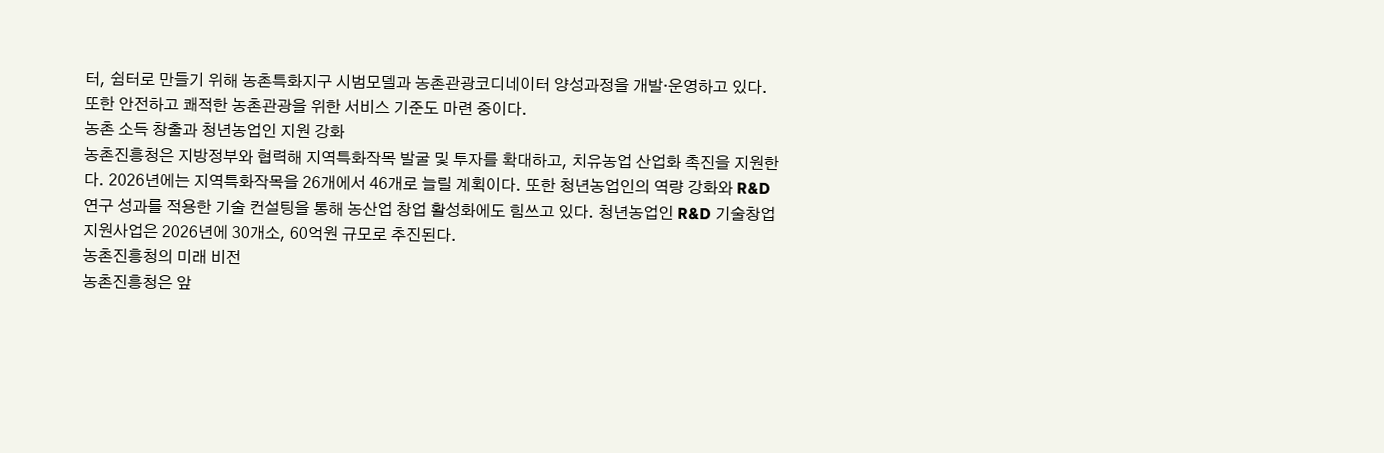터, 쉼터로 만들기 위해 농촌특화지구 시범모델과 농촌관광코디네이터 양성과정을 개발·운영하고 있다. 또한 안전하고 쾌적한 농촌관광을 위한 서비스 기준도 마련 중이다.
농촌 소득 창출과 청년농업인 지원 강화
농촌진흥청은 지방정부와 협력해 지역특화작목 발굴 및 투자를 확대하고, 치유농업 산업화 촉진을 지원한다. 2026년에는 지역특화작목을 26개에서 46개로 늘릴 계획이다. 또한 청년농업인의 역량 강화와 R&D 연구 성과를 적용한 기술 컨설팅을 통해 농산업 창업 활성화에도 힘쓰고 있다. 청년농업인 R&D 기술창업 지원사업은 2026년에 30개소, 60억원 규모로 추진된다.
농촌진흥청의 미래 비전
농촌진흥청은 앞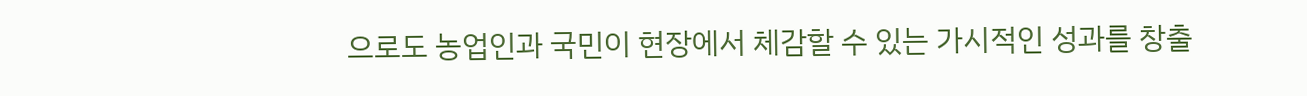으로도 농업인과 국민이 현장에서 체감할 수 있는 가시적인 성과를 창출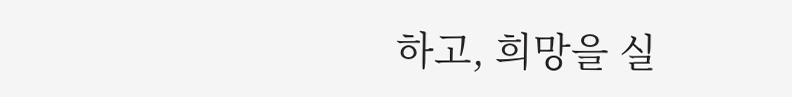하고, 희망을 실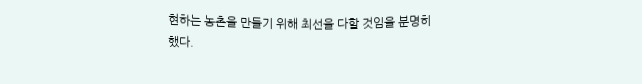현하는 농촌을 만들기 위해 최선을 다할 것임을 분명히 했다.